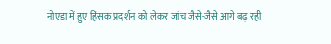नोएडा में हुए हिंसक प्रदर्शन को लेकर जांच जैसे-जैसे आगे बढ़ रही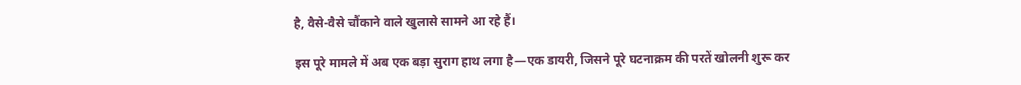है, वैसे-वैसे चौंकाने वाले खुलासे सामने आ रहे हैं।

इस पूरे मामले में अब एक बड़ा सुराग हाथ लगा है—एक डायरी, जिसने पूरे घटनाक्रम की परतें खोलनी शुरू कर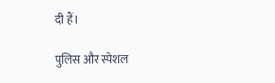दी हैं।

पुलिस और स्पेशल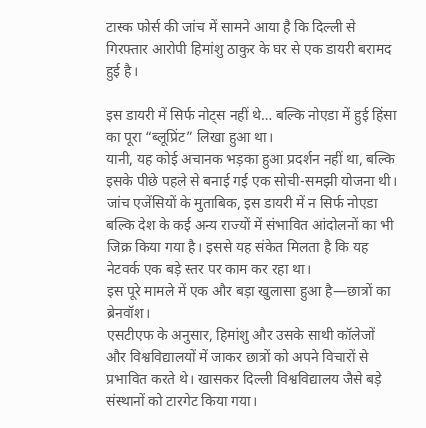टास्क फोर्स की जांच में सामने आया है कि दिल्ली से गिरफ्तार आरोपी हिमांशु ठाकुर के घर से एक डायरी बरामद हुई है।

इस डायरी में सिर्फ नोट्स नहीं थे… बल्कि नोएडा में हुई हिंसा का पूरा “ब्लूप्रिंट” लिखा हुआ था।
यानी, यह कोई अचानक भड़का हुआ प्रदर्शन नहीं था, बल्कि इसके पीछे पहले से बनाई गई एक सोची-समझी योजना थी।
जांच एजेंसियों के मुताबिक, इस डायरी में न सिर्फ नोएडा बल्कि देश के कई अन्य राज्यों में संभावित आंदोलनों का भी जिक्र किया गया है। इससे यह संकेत मिलता है कि यह नेटवर्क एक बड़े स्तर पर काम कर रहा था।
इस पूरे मामले में एक और बड़ा खुलासा हुआ है—छात्रों का ब्रेनवॉश।
एसटीएफ के अनुसार, हिमांशु और उसके साथी कॉलेजों और विश्वविद्यालयों में जाकर छात्रों को अपने विचारों से प्रभावित करते थे। खासकर दिल्ली विश्वविद्यालय जैसे बड़े संस्थानों को टारगेट किया गया।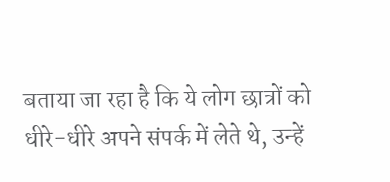बताया जा रहा है कि ये लोग छात्रों को धीरे-धीरे अपने संपर्क में लेते थे, उन्हें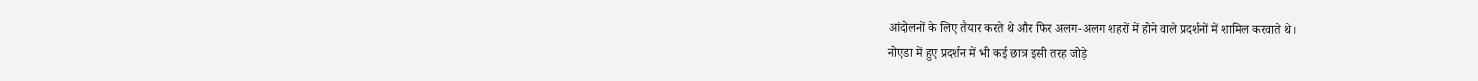आंदोलनों के लिए तैयार करते थे और फिर अलग-अलग शहरों में होने वाले प्रदर्शनों में शामिल करवाते थे।
नोएडा में हुए प्रदर्शन में भी कई छात्र इसी तरह जोड़े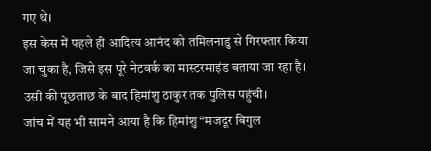गए थे।
इस केस में पहले ही आदित्य आनंद को तमिलनाडु से गिरफ्तार किया जा चुका है, जिसे इस पूरे नेटवर्क का मास्टरमाइंड बताया जा रहा है। उसी की पूछताछ के बाद हिमांशु ठाकुर तक पुलिस पहुंची।
जांच में यह भी सामने आया है कि हिमांशु “मजदूर बिगुल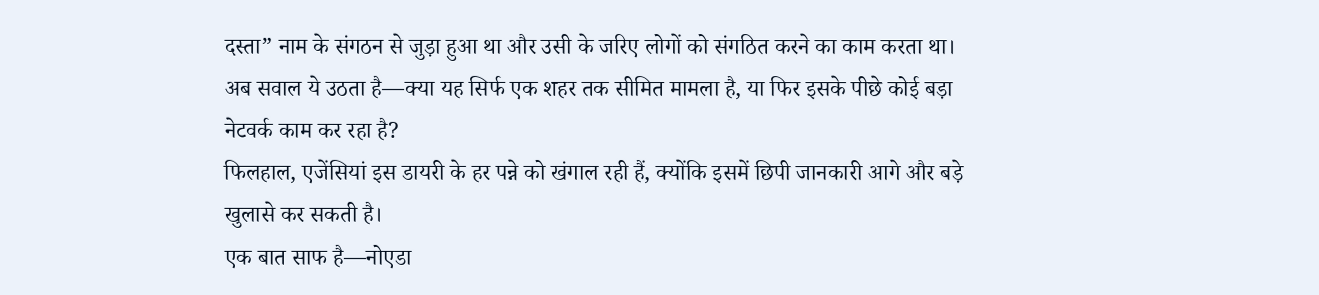दस्ता” नाम के संगठन से जुड़ा हुआ था और उसी के जरिए लोगों को संगठित करने का काम करता था।
अब सवाल ये उठता है—क्या यह सिर्फ एक शहर तक सीमित मामला है, या फिर इसके पीछे कोई बड़ा नेटवर्क काम कर रहा है?
फिलहाल, एजेंसियां इस डायरी के हर पन्ने को खंगाल रही हैं, क्योंकि इसमें छिपी जानकारी आगे और बड़े खुलासे कर सकती है।
एक बात साफ है—नोएडा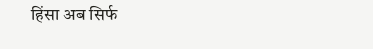हिंसा अब सिर्फ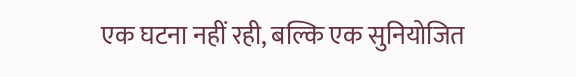एक घटना नहीं रही, बल्कि एक सुनियोजित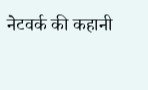नेटवर्क की कहानी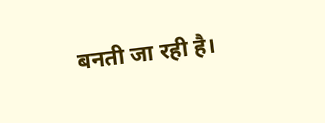बनती जा रही है।